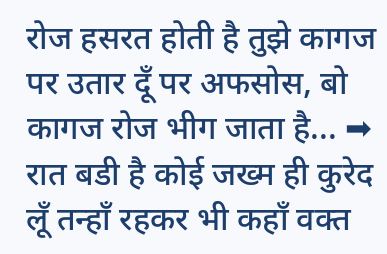रोज हसरत होती है तुझे कागज पर उतार दूँ पर अफसोस, बो कागज रोज भीग जाता है... ➡ रात बडी है कोई जख्म ही कुरेद लूँ तन्हाँ रहकर भी कहाँ वक्त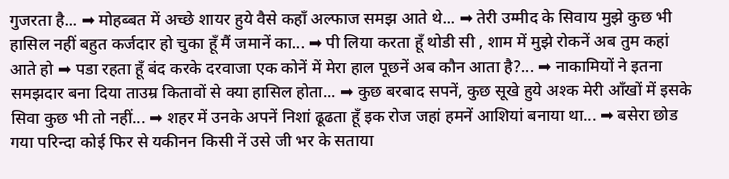गुजरता है... ➡ मोहब्बत में अच्छे शायर हुये वैसे कहाँ अल्फाज समझ आते थे... ➡ तेरी उम्मीद के सिवाय मुझे कुछ भी हासिल नहीं बहुत कर्जदार हो चुका हूँ मैं जमानें का... ➡ पी लिया करता हूँ थोडी सी , शाम में मुझे रोकनें अब तुम कहां आते हो ➡ पडा रहता हूँ बंद करके दरवाजा एक कोनें में मेरा हाल पूछनें अब कौन आता है?... ➡ नाकामियों ने इतना समझदार बना दिया ताउम्र कितावों से क्या हासिल होता... ➡ कुछ बरबाद सपनें, कुछ सूखे हुये अश्क मेरी आँखों में इसके सिवा कुछ भी तो नहीं... ➡ शहर में उनके अपनें निशां ढूढता हूँ इक रोज जहां हमनें आशियां बनाया था... ➡ बसेरा छोड गया परिन्दा कोई फिर से यकीनन किसी नें उसे जी भर के सताया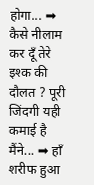होगा... ➡ कैसे नीलाम कर दूँ तेरे इश्क की दौलत ? पूरी जिंदगी यही कमाई है मैंने... ➡ हाँ शरीफ हुआ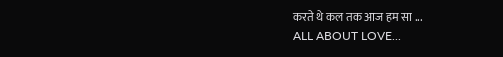करते थे कल तक आज हम सा ...
ALL ABOUT LOVE...